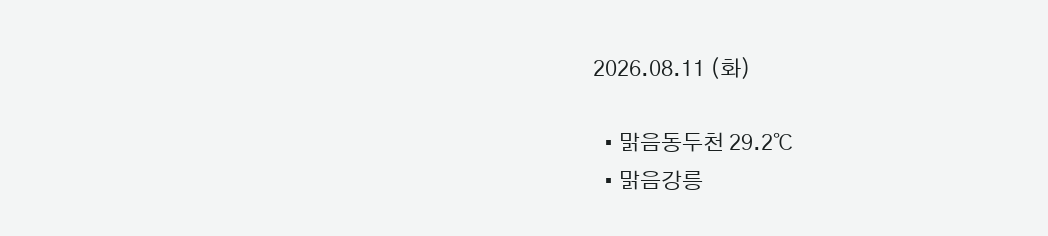2026.08.11 (화)

  • 맑음동두천 29.2℃
  • 맑음강릉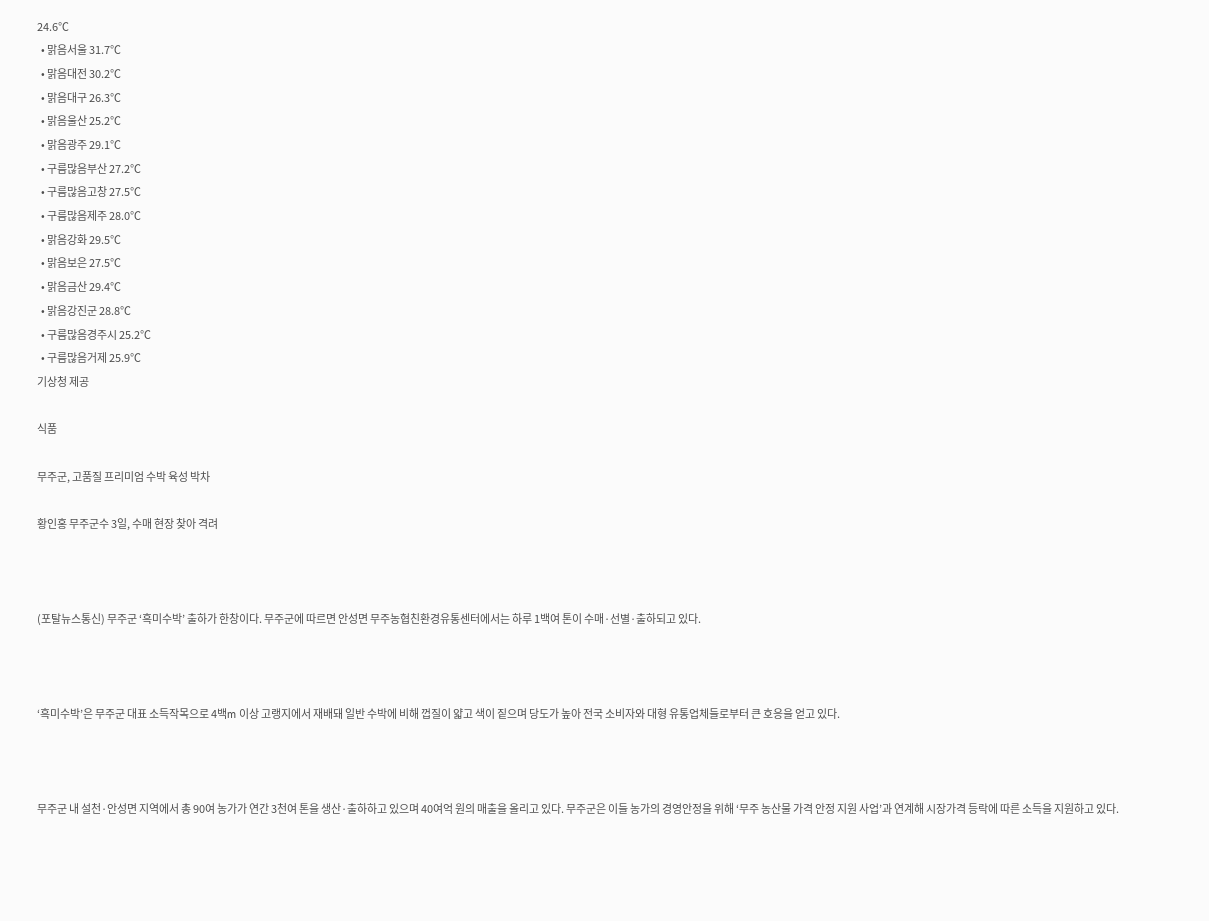24.6℃
  • 맑음서울 31.7℃
  • 맑음대전 30.2℃
  • 맑음대구 26.3℃
  • 맑음울산 25.2℃
  • 맑음광주 29.1℃
  • 구름많음부산 27.2℃
  • 구름많음고창 27.5℃
  • 구름많음제주 28.0℃
  • 맑음강화 29.5℃
  • 맑음보은 27.5℃
  • 맑음금산 29.4℃
  • 맑음강진군 28.8℃
  • 구름많음경주시 25.2℃
  • 구름많음거제 25.9℃
기상청 제공

식품

무주군, 고품질 프리미엄 수박 육성 박차

황인홍 무주군수 3일, 수매 현장 찾아 격려



(포탈뉴스통신) 무주군 ‘흑미수박’ 출하가 한창이다. 무주군에 따르면 안성면 무주농협친환경유통센터에서는 하루 1백여 톤이 수매·선별·출하되고 있다.



‘흑미수박’은 무주군 대표 소득작목으로 4백m 이상 고랭지에서 재배돼 일반 수박에 비해 껍질이 얇고 색이 짙으며 당도가 높아 전국 소비자와 대형 유통업체들로부터 큰 호응을 얻고 있다.



무주군 내 설천·안성면 지역에서 총 90여 농가가 연간 3천여 톤을 생산·출하하고 있으며 40여억 원의 매출을 올리고 있다. 무주군은 이들 농가의 경영안정을 위해 ‘무주 농산물 가격 안정 지원 사업’과 연계해 시장가격 등락에 따른 소득을 지원하고 있다.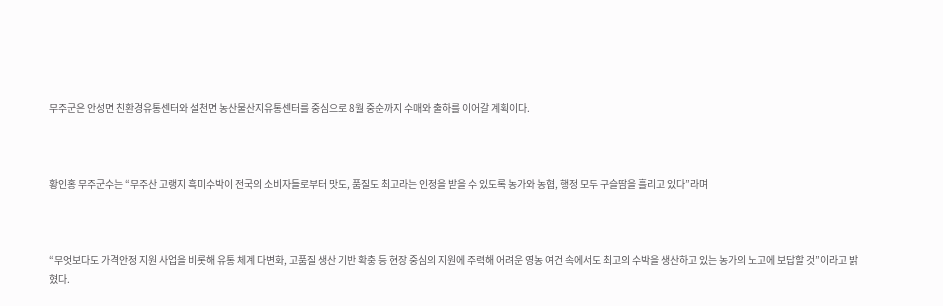무주군은 안성면 친환경유통센터와 설천면 농산물산지유통센터를 중심으로 8월 중순까지 수매와 출하를 이어갈 계획이다.



황인홍 무주군수는 “무주산 고랭지 흑미수박이 전국의 소비자들로부터 맛도, 품질도 최고라는 인정을 받을 수 있도록 농가와 농협, 행정 모두 구슬땀을 흘리고 있다”라며



“무엇보다도 가격안정 지원 사업을 비롯해 유통 체계 다변화, 고품질 생산 기반 확충 등 현장 중심의 지원에 주력해 어려운 영농 여건 속에서도 최고의 수박을 생산하고 있는 농가의 노고에 보답할 것”이라고 밝혔다.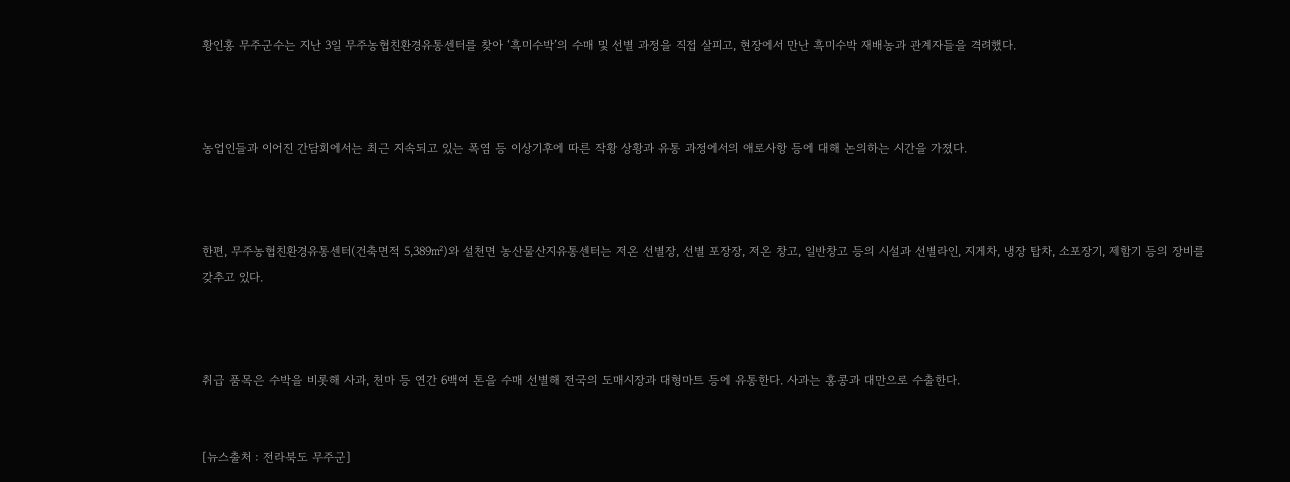황인홍 무주군수는 지난 3일 무주농협친환경유통센터를 찾아 ‘흑미수박’의 수매 및 선별 과정을 직접 살피고, 현장에서 만난 흑미수박 재배농과 관계자들을 격려했다.



농업인들과 이어진 간담회에서는 최근 지속되고 있는 폭염 등 이상기후에 따른 작황 상황과 유통 과정에서의 애로사항 등에 대해 논의하는 시간을 가졌다.



한편, 무주농협친환경유통센터(건축면적 5,389㎡)와 설천면 농산물산지유통센터는 저온 선별장, 선별 포장장, 저온 창고, 일반창고 등의 시설과 선별라인, 지게차, 냉장 탑차, 소포장기, 제함기 등의 장비를 갖추고 있다.



취급 품목은 수박을 비롯해 사과, 천마 등 연간 6백여 톤을 수매 선별해 전국의 도매시장과 대형마트 등에 유통한다. 사과는 홍콩과 대만으로 수출한다.


[뉴스출처 : 전라북도 무주군]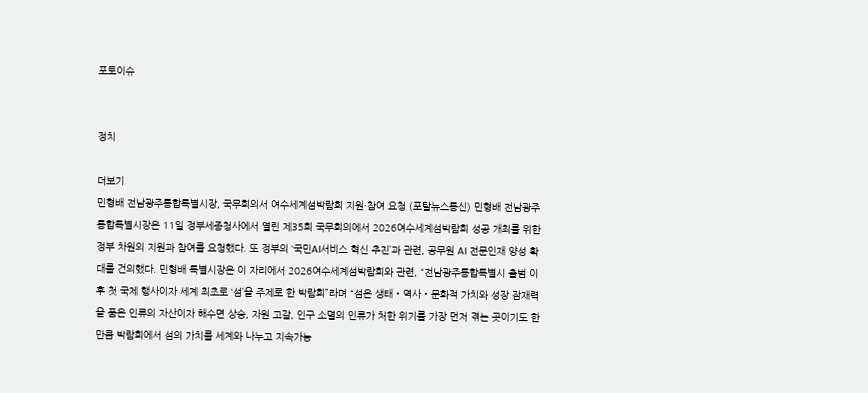포토이슈


정치

더보기
민형배 전남광주통합특별시장, 국무회의서 여수세계섬박람회 지원·참여 요청 (포탈뉴스통신) 민형배 전남광주통합특별시장은 11일 정부세종청사에서 열린 제35회 국무회의에서 2026여수세계섬박람회 성공 개최를 위한 정부 차원의 지원과 참여를 요청했다. 또 정부의 ‘국민AI서비스 혁신 추진’과 관련, 공무원 AI 전문인재 양성 확대를 건의했다. 민형배 특별시장은 이 자리에서 2026여수세계섬박람회와 관련, “전남광주통합특별시 출범 이후 첫 국제 행사이자 세계 최초로 ‘섬’을 주제로 한 박람회”라며 “섬은 생태‧역사‧문화적 가치와 성장 잠재력을 품은 인류의 자산이자 해수면 상승, 자원 고갈, 인구 소멸의 인류가 처한 위기를 가장 먼저 겪는 곳이기도 한 만큼 박람회에서 섬의 가치를 세계와 나누고 지속가능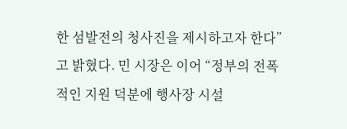한 섬발전의 청사진을 제시하고자 한다”고 밝혔다. 민 시장은 이어 “정부의 전폭적인 지원 덕분에 행사장 시설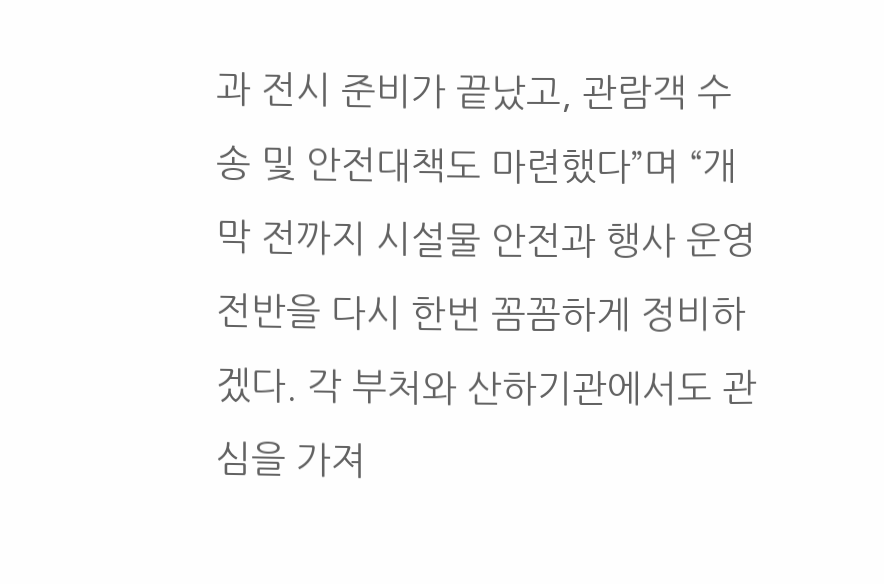과 전시 준비가 끝났고, 관람객 수송 및 안전대책도 마련했다”며 “개막 전까지 시설물 안전과 행사 운영 전반을 다시 한번 꼼꼼하게 정비하겠다. 각 부처와 산하기관에서도 관심을 가져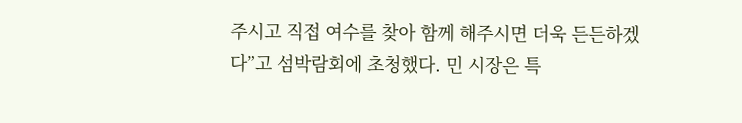주시고 직접 여수를 찾아 함께 해주시면 더욱 든든하겠다”고 섬박람회에 초청했다. 민 시장은 특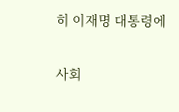히 이재명 대통령에

사회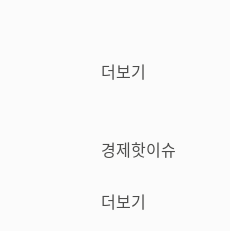더보기


경제핫이슈

더보기